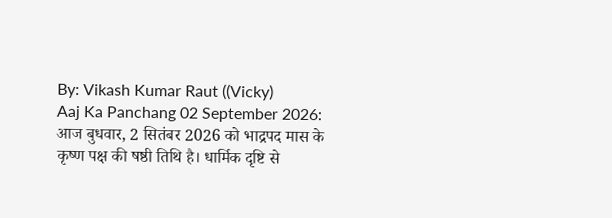By: Vikash Kumar Raut ((Vicky)
Aaj Ka Panchang 02 September 2026: आज बुधवार, 2 सितंबर 2026 को भाद्रपद मास के कृष्ण पक्ष की षष्ठी तिथि है। धार्मिक दृष्टि से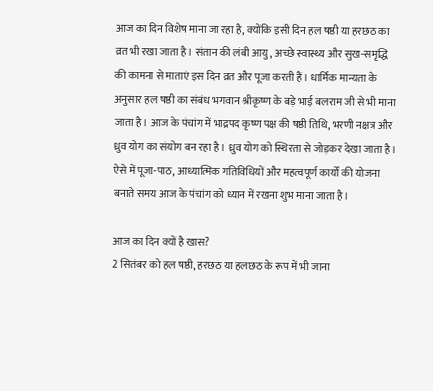आज का दिन विशेष माना जा रहा है, क्योंकि इसी दिन हल षष्ठी या हरछठ का व्रत भी रखा जाता है। संतान की लंबी आयु, अच्छे स्वास्थ्य और सुख-समृद्धि की कामना से माताएं इस दिन व्रत और पूजा करती हैं। धार्मिक मान्यता के अनुसार हल षष्ठी का संबंध भगवान श्रीकृष्ण के बड़े भाई बलराम जी से भी माना जाता है। आज के पंचांग में भाद्रपद कृष्ण पक्ष की षष्ठी तिथि, भरणी नक्षत्र और ध्रुव योग का संयोग बन रहा है। ध्रुव योग को स्थिरता से जोड़कर देखा जाता है। ऐसे में पूजा-पाठ, आध्यात्मिक गतिविधियों और महत्वपूर्ण कार्यों की योजना बनाते समय आज के पंचांग को ध्यान में रखना शुभ माना जाता है।

आज का दिन क्यों है खास?
2 सितंबर को हल षष्ठी, हरछठ या हलछठ के रूप में भी जाना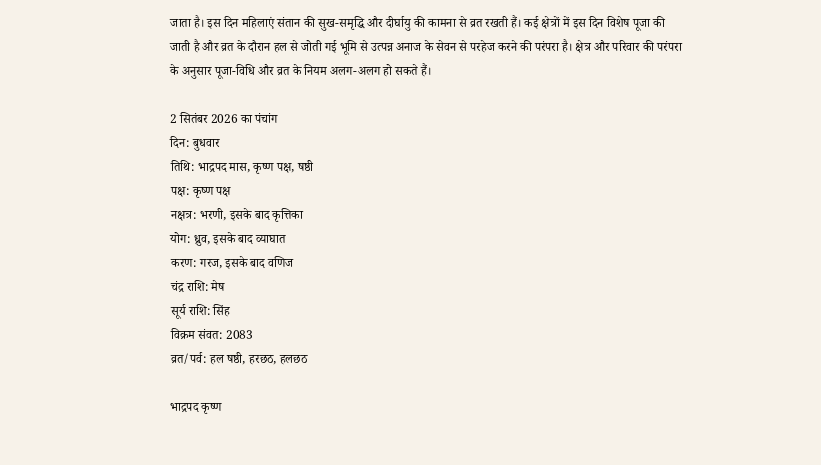जाता है। इस दिन महिलाएं संतान की सुख-समृद्धि और दीर्घायु की कामना से व्रत रखती हैं। कई क्षेत्रों में इस दिन विशेष पूजा की जाती है और व्रत के दौरान हल से जोती गई भूमि से उत्पन्न अनाज के सेवन से परहेज करने की परंपरा है। क्षेत्र और परिवार की परंपरा के अनुसार पूजा-विधि और व्रत के नियम अलग-अलग हो सकते हैं।

2 सितंबर 2026 का पंचांग
दिन: बुधवार
तिथि: भाद्रपद मास, कृष्ण पक्ष, षष्ठी
पक्ष: कृष्ण पक्ष
नक्षत्र: भरणी, इसके बाद कृत्तिका
योग: ध्रुव, इसके बाद व्याघात
करण: गरज, इसके बाद वणिज
चंद्र राशि: मेष
सूर्य राशि: सिंह
विक्रम संवत: 2083
व्रत/पर्व: हल षष्ठी, हरछठ, हलछठ

भाद्रपद कृष्ण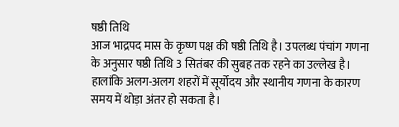षष्ठी तिथि
आज भाद्रपद मास के कृष्ण पक्ष की षष्ठी तिथि है। उपलब्ध पंचांग गणना के अनुसार षष्ठी तिथि 3 सितंबर की सुबह तक रहने का उल्लेख है। हालांकि अलग-अलग शहरों में सूर्योदय और स्थानीय गणना के कारण समय में थोड़ा अंतर हो सकता है।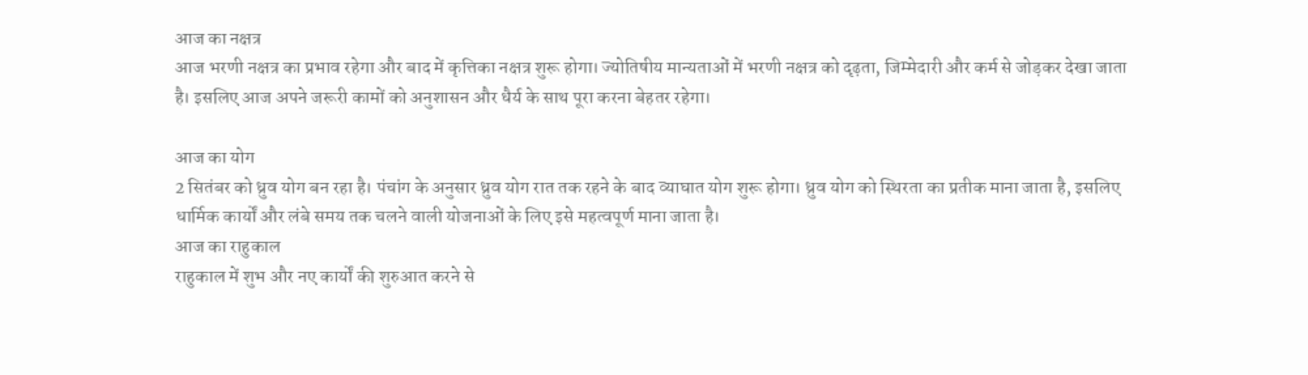आज का नक्षत्र
आज भरणी नक्षत्र का प्रभाव रहेगा और बाद में कृत्तिका नक्षत्र शुरू होगा। ज्योतिषीय मान्यताओं में भरणी नक्षत्र को दृढ़ता, जिम्मेदारी और कर्म से जोड़कर देखा जाता है। इसलिए आज अपने जरूरी कामों को अनुशासन और धैर्य के साथ पूरा करना बेहतर रहेगा।

आज का योग
2 सितंबर को ध्रुव योग बन रहा है। पंचांग के अनुसार ध्रुव योग रात तक रहने के बाद व्याघात योग शुरू होगा। ध्रुव योग को स्थिरता का प्रतीक माना जाता है, इसलिए धार्मिक कार्यों और लंबे समय तक चलने वाली योजनाओं के लिए इसे महत्वपूर्ण माना जाता है।
आज का राहुकाल
राहुकाल में शुभ और नए कार्यों की शुरुआत करने से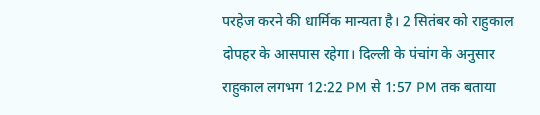परहेज करने की धार्मिक मान्यता है। 2 सितंबर को राहुकाल दोपहर के आसपास रहेगा। दिल्ली के पंचांग के अनुसार राहुकाल लगभग 12:22 PM से 1:57 PM तक बताया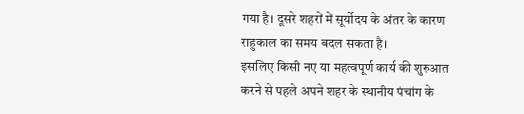गया है। दूसरे शहरों में सूर्योदय के अंतर के कारण राहुकाल का समय बदल सकता है।
इसलिए किसी नए या महत्वपूर्ण कार्य की शुरुआत करने से पहले अपने शहर के स्थानीय पंचांग के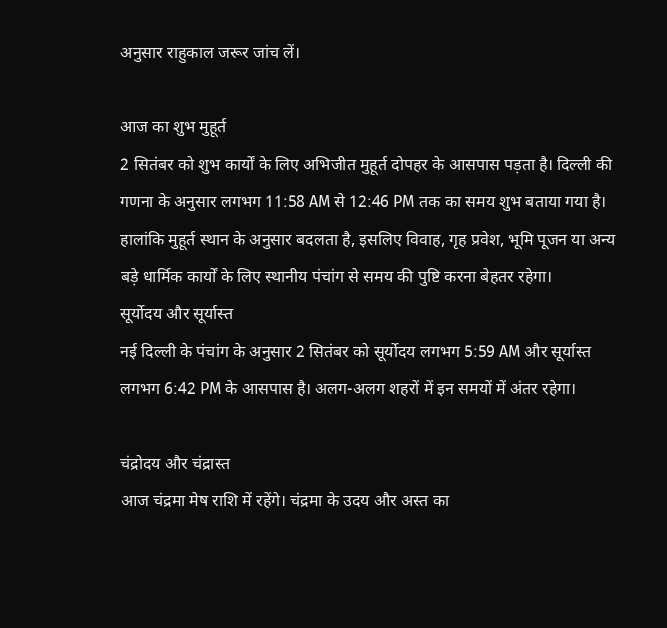अनुसार राहुकाल जरूर जांच लें।

आज का शुभ मुहूर्त
2 सितंबर को शुभ कार्यों के लिए अभिजीत मुहूर्त दोपहर के आसपास पड़ता है। दिल्ली की गणना के अनुसार लगभग 11:58 AM से 12:46 PM तक का समय शुभ बताया गया है। हालांकि मुहूर्त स्थान के अनुसार बदलता है, इसलिए विवाह, गृह प्रवेश, भूमि पूजन या अन्य बड़े धार्मिक कार्यों के लिए स्थानीय पंचांग से समय की पुष्टि करना बेहतर रहेगा।
सूर्योदय और सूर्यास्त
नई दिल्ली के पंचांग के अनुसार 2 सितंबर को सूर्योदय लगभग 5:59 AM और सूर्यास्त लगभग 6:42 PM के आसपास है। अलग-अलग शहरों में इन समयों में अंतर रहेगा।

चंद्रोदय और चंद्रास्त
आज चंद्रमा मेष राशि में रहेंगे। चंद्रमा के उदय और अस्त का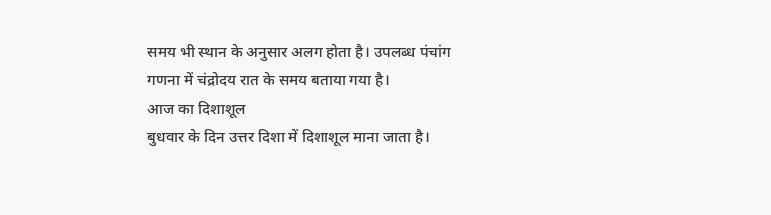समय भी स्थान के अनुसार अलग होता है। उपलब्ध पंचांग गणना में चंद्रोदय रात के समय बताया गया है।
आज का दिशाशूल
बुधवार के दिन उत्तर दिशा में दिशाशूल माना जाता है।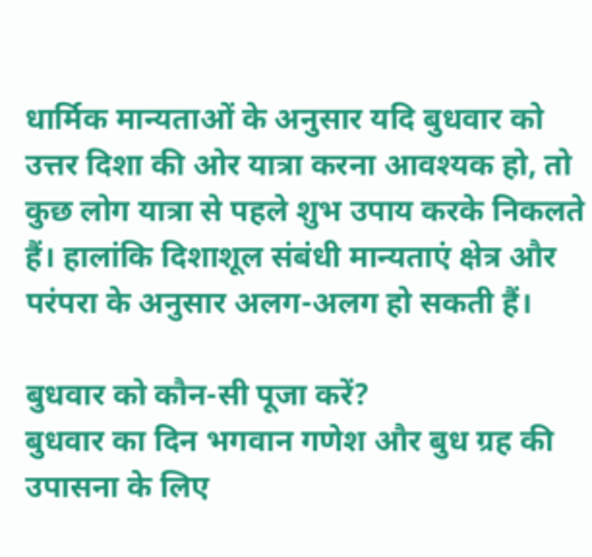धार्मिक मान्यताओं के अनुसार यदि बुधवार को उत्तर दिशा की ओर यात्रा करना आवश्यक हो, तो कुछ लोग यात्रा से पहले शुभ उपाय करके निकलते हैं। हालांकि दिशाशूल संबंधी मान्यताएं क्षेत्र और परंपरा के अनुसार अलग-अलग हो सकती हैं।

बुधवार को कौन-सी पूजा करें?
बुधवार का दिन भगवान गणेश और बुध ग्रह की उपासना के लिए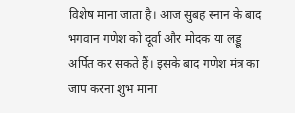विशेष माना जाता है। आज सुबह स्नान के बाद भगवान गणेश को दूर्वा और मोदक या लड्डू अर्पित कर सकते हैं। इसके बाद गणेश मंत्र का जाप करना शुभ माना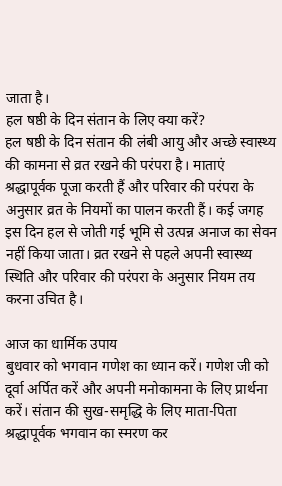जाता है।
हल षष्ठी के दिन संतान के लिए क्या करें?
हल षष्ठी के दिन संतान की लंबी आयु और अच्छे स्वास्थ्य की कामना से व्रत रखने की परंपरा है। माताएं श्रद्धापूर्वक पूजा करती हैं और परिवार की परंपरा के अनुसार व्रत के नियमों का पालन करती हैं। कई जगह इस दिन हल से जोती गई भूमि से उत्पन्न अनाज का सेवन नहीं किया जाता। व्रत रखने से पहले अपनी स्वास्थ्य स्थिति और परिवार की परंपरा के अनुसार नियम तय करना उचित है।

आज का धार्मिक उपाय
बुधवार को भगवान गणेश का ध्यान करें। गणेश जी को दूर्वा अर्पित करें और अपनी मनोकामना के लिए प्रार्थना करें। संतान की सुख-समृद्धि के लिए माता-पिता श्रद्धापूर्वक भगवान का स्मरण कर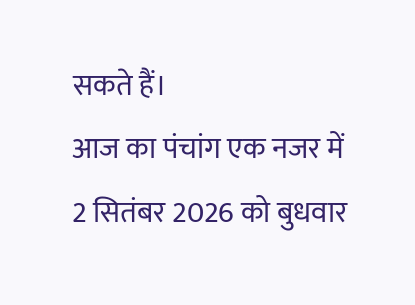सकते हैं।
आज का पंचांग एक नजर में
2 सितंबर 2026 को बुधवार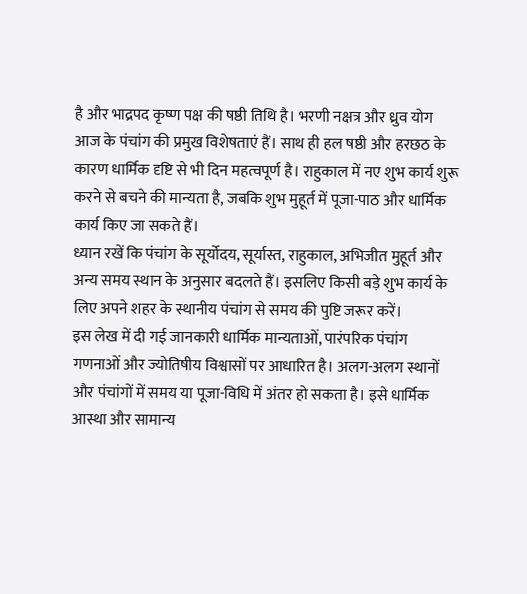है और भाद्रपद कृष्ण पक्ष की षष्ठी तिथि है। भरणी नक्षत्र और ध्रुव योग आज के पंचांग की प्रमुख विशेषताएं हैं। साथ ही हल षष्ठी और हरछठ के कारण धार्मिक दृष्टि से भी दिन महत्वपूर्ण है। राहुकाल में नए शुभ कार्य शुरू करने से बचने की मान्यता है, जबकि शुभ मुहूर्त में पूजा-पाठ और धार्मिक कार्य किए जा सकते हैं।
ध्यान रखें कि पंचांग के सूर्योदय, सूर्यास्त, राहुकाल, अभिजीत मुहूर्त और अन्य समय स्थान के अनुसार बदलते हैं। इसलिए किसी बड़े शुभ कार्य के लिए अपने शहर के स्थानीय पंचांग से समय की पुष्टि जरूर करें।
इस लेख में दी गई जानकारी धार्मिक मान्यताओं, पारंपरिक पंचांग गणनाओं और ज्योतिषीय विश्वासों पर आधारित है। अलग-अलग स्थानों और पंचांगों में समय या पूजा-विधि में अंतर हो सकता है। इसे धार्मिक आस्था और सामान्य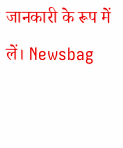जानकारी के रूप में लें। Newsbag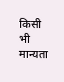किसी भी मान्यता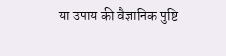या उपाय की वैज्ञानिक पुष्टि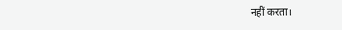नहीं करता।